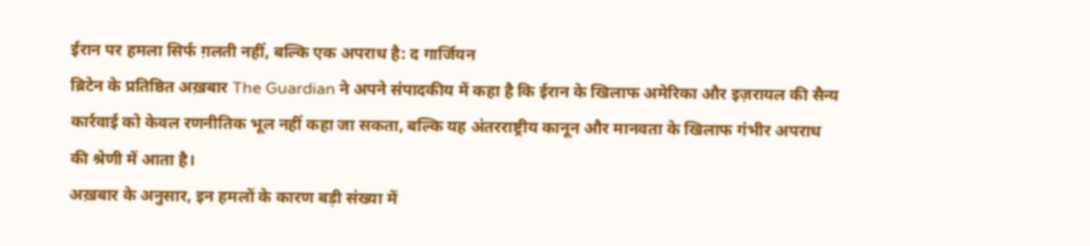ईरान पर हमला सिर्फ ग़लती नहीं, बल्कि एक अपराध है: द गार्जियन
ब्रिटेन के प्रतिष्ठित अख़बार The Guardian ने अपने संपादकीय में कहा है कि ईरान के खिलाफ अमेरिका और इज़रायल की सैन्य कार्रवाई को केवल रणनीतिक भूल नहीं कहा जा सकता, बल्कि यह अंतरराष्ट्रीय कानून और मानवता के खिलाफ गंभीर अपराध की श्रेणी में आता है।
अख़बार के अनुसार, इन हमलों के कारण बड़ी संख्या में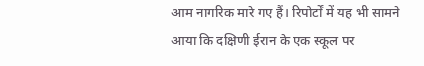आम नागरिक मारे गए हैं। रिपोर्टों में यह भी सामने आया कि दक्षिणी ईरान के एक स्कूल पर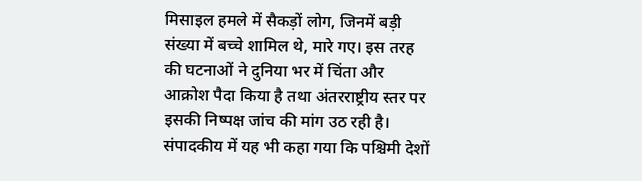मिसाइल हमले में सैकड़ों लोग, जिनमें बड़ी संख्या में बच्चे शामिल थे, मारे गए। इस तरह की घटनाओं ने दुनिया भर में चिंता और आक्रोश पैदा किया है तथा अंतरराष्ट्रीय स्तर पर इसकी निष्पक्ष जांच की मांग उठ रही है।
संपादकीय में यह भी कहा गया कि पश्चिमी देशों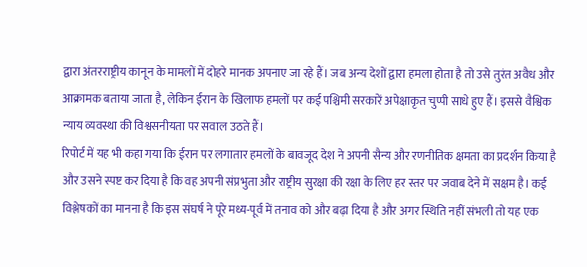द्वारा अंतरराष्ट्रीय कानून के मामलों में दोहरे मानक अपनाए जा रहे हैं। जब अन्य देशों द्वारा हमला होता है तो उसे तुरंत अवैध और आक्रामक बताया जाता है, लेकिन ईरान के खिलाफ हमलों पर कई पश्चिमी सरकारें अपेक्षाकृत चुप्पी साधे हुए हैं। इससे वैश्विक न्याय व्यवस्था की विश्वसनीयता पर सवाल उठते हैं।
रिपोर्ट में यह भी कहा गया कि ईरान पर लगातार हमलों के बावजूद देश ने अपनी सैन्य और रणनीतिक क्षमता का प्रदर्शन किया है और उसने स्पष्ट कर दिया है कि वह अपनी संप्रभुता और राष्ट्रीय सुरक्षा की रक्षा के लिए हर स्तर पर जवाब देने में सक्षम है। कई विश्लेषकों का मानना है कि इस संघर्ष ने पूरे मध्य-पूर्व में तनाव को और बढ़ा दिया है और अगर स्थिति नहीं संभली तो यह एक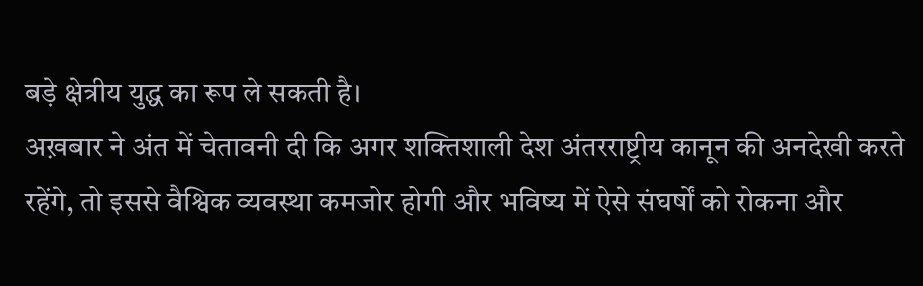बड़े क्षेत्रीय युद्ध का रूप ले सकती है।
अख़बार ने अंत में चेतावनी दी कि अगर शक्तिशाली देश अंतरराष्ट्रीय कानून की अनदेखी करते रहेंगे, तो इससे वैश्विक व्यवस्था कमजोर होगी और भविष्य में ऐसे संघर्षों को रोकना और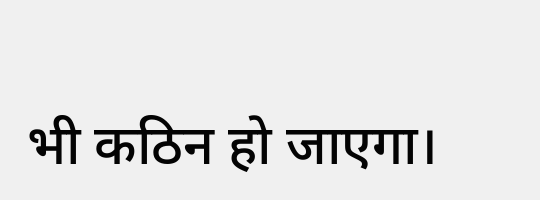भी कठिन हो जाएगा।